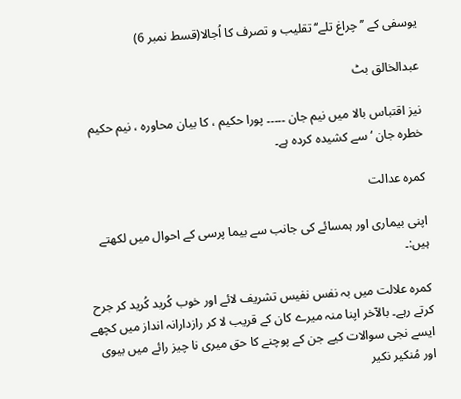یوسفی کے ’’ چراغ تلے‘‘ تقلیب و تصرف کا اُجالا(قسط نمبر 6)

عبدالخالق بٹ

نیز اقتباس بالا میں نیم جان ۔۔۔۔۔ پورا حکیم ، کا بیان محاورہ ، نیم حکیم خطرہ جان ‘ سے کشیدہ کردہ ہے۔

کمرہ عدالت

اپنی بیماری اور ہمسائے کی جانب سے بیما پرسی کے احوال میں لکھتے ہیں:۔

کمرہ علالت میں بہ نفس نفیس تشریف لائے اور خوب کُرید کُرید کر جرح کرتے رہے۔ بالآخر اپنا منہ میرے کان کے قریب لا کر رازدارانہ انداز میں کچھے ایسے نجی سوالات کیے جن کے پوچنے کا حق میری نا چیز رائے میں بیوی اور مُنکیر نکیر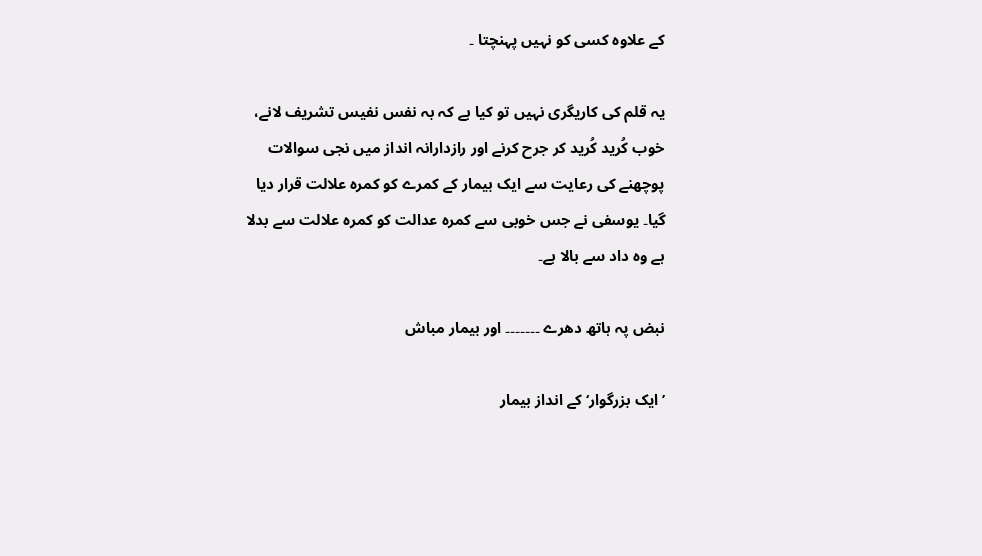کے علاوہ کسی کو نہیں پہنچتا ۔

یہ قلم کی کاریگری نہیں تو کیا ہے کہ بہ نفس نفیس تشریف لانے، خوب کُرید کُرید کر جرح کرنے اور رازدارانہ انداز میں نجی سوالات پوچھنے کی رعایت سے ایک بیمار کے کمرے کو کمرہ علالت قرار دیا گیا۔ یوسفی نے جس خوبی سے کمرہ عدالت کو کمرہ علالت سے بدلا ہے وہ داد سے بالا ہے۔

نبض پہ ہاتھ دھرے ۔۔۔۔۔۔۔ اور بیمار مباش

’ ایک بزرگوار‘ کے انداز بیمار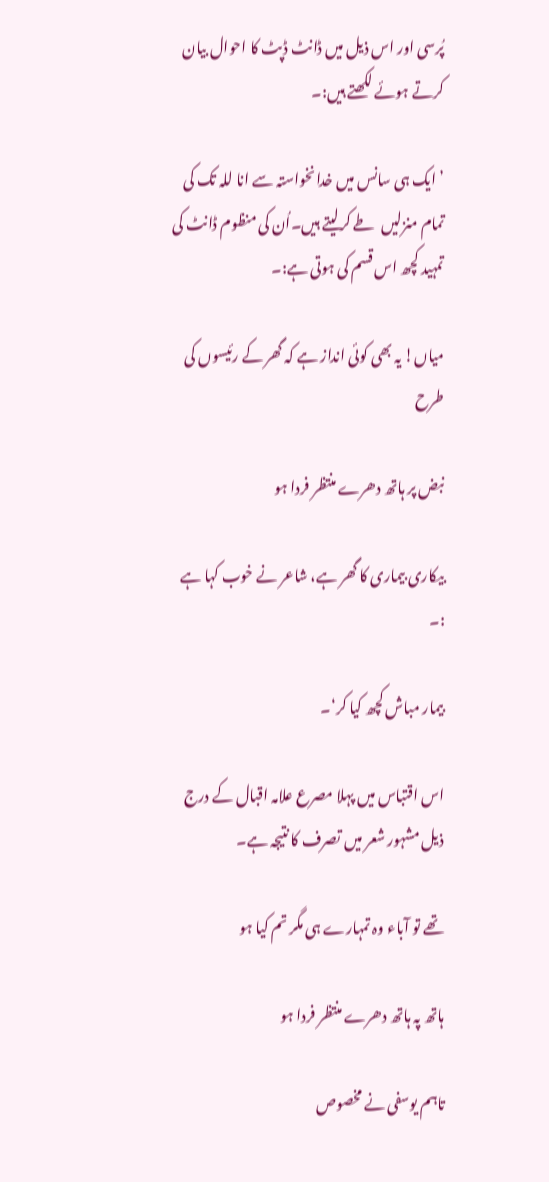پُرسی اور اس ذیل میں ڈانٹ ڈپٹ کا احوال بیان کرتے ہوئے لکھتے ہیں:۔

’ ایک ہی سانس میں خدانخواستہ سے انا للہ تک کی تمام منزلیں  طے کرلیتے ہیں۔اُن کی منظوم ڈانٹ کی تمہید کچھ اس قسم کی ہوتی ہے:۔

میاں! یہ بھی کوئی انداز ہے کہ گھر کے رئیسوں کی طرح

نبض پر ہاتھ دھرے منتظر فردا ہو

بیکاری بیماری کا گھر ہے، شاعر نے خوب کہا ہے :۔

بیمار مباش کچھ کیا کر‘۔

اس اقتباس میں پہلا مصرع علامہ اقبال کے درج ذیل مشہور شعر میں تصرف کا نتیجہ ہے۔

تھے تو آباء وہ تمہارے ہی مگر تم کیا ہو

ہاتھ پہ ہاتھ دھرے منتظر فردا ہو

تاہم یوسفی نے مخصوص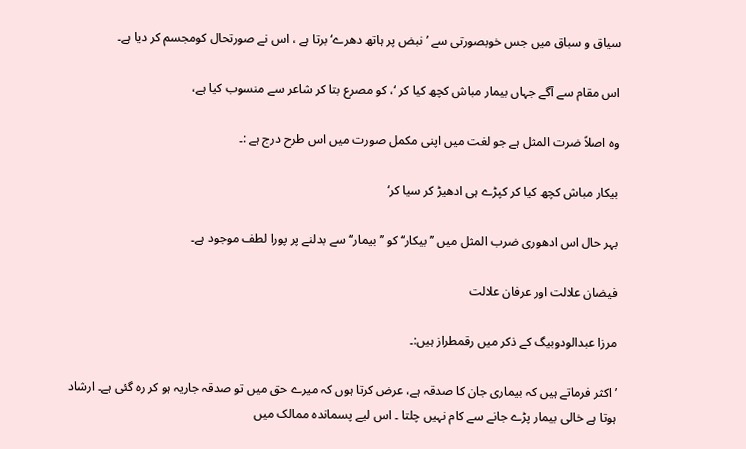سیاق و سباق میں جس خوبصورتی سے ’ نبض پر ہاتھ دھرے‘ برتا ہے ، اس نے صورتحال کومجسم کر دیا ہے۔

اس مقام سے آگے جہاں بیمار مباش کچھ کیا کر ‘، کو مصرع بتا کر شاعر سے منسوب کیا ہے،

وہ اصلاً ضرت المثل ہے جو لغت میں اپنی مکمل صورت میں اس طرح درج ہے :۔

بیکار مباش کچھ کیا کر کپڑے ہی ادھیڑ کر سیا کر‘

بہر حال اس ادھوری ضرب المثل میں ’’بیکار‘‘ کو ’’ بیمار‘‘ سے بدلنے پر پورا لطف موجود ہے۔

فیضان علالت اور عرفان علالت

مرزا عبدالودوبیگ کے ذکر میں رقمطراز ہیں:۔

’ اکثر فرماتے ہیں کہ بیماری جان کا صدقہ ہے، عرض کرتا ہوں کہ میرے حق میں تو صدقہ جاریہ ہو کر رہ گئی ہے۔ ارشاد ہوتا ہے خالی بیمار پڑے جانے سے کام نہیں چلتا ۔ اس لیے پسماندہ ممالک میں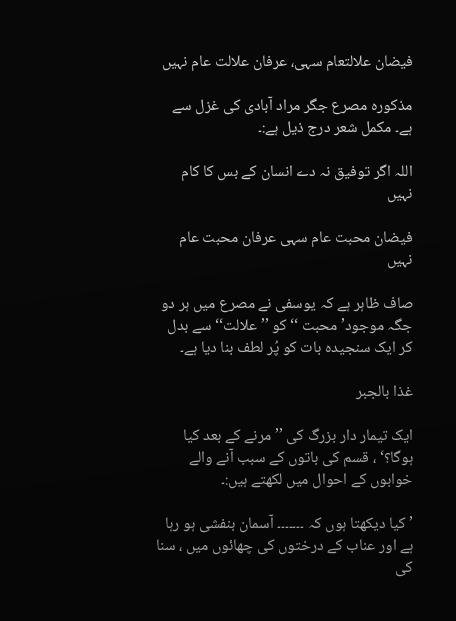فیضان علالتعام سہی، عرفان علالت عام نہیں

مذکورہ مصرع جگر مراد آبادی کی غزل سے ہے۔ مکمل شعر درج ذیل ہے:۔

اللہ اگر توفیق نہ دے انسان کے بس کا کام نہیں

فیضان محبت عام سہی عرفان محبت عام نہیں

صاف ظاہر ہے کہ یوسفی نے مصرع میں ہر دو جگہ موجود’ محبت ‘‘ کو ’’ علالت‘‘ سے بدل کر ایک سنجیدہ بات کو پُر لطف بنا دیا ہے۔

غذا بالجبر

ایک تیمار دار بزرگ کی ’’ مرنے کے بعد کیا ہوگا؟‘ ، قسم کی باتوں کے سبب آنے والے خوابوں کے احوال میں لکھتے ہیں:۔

’ کیا دیکھتا ہوں کہ ۔۔۔۔۔۔۔ آسمان بنفشی ہو رہا ہے اور عناب کے درختوں کی چھائوں میں ، سنا کی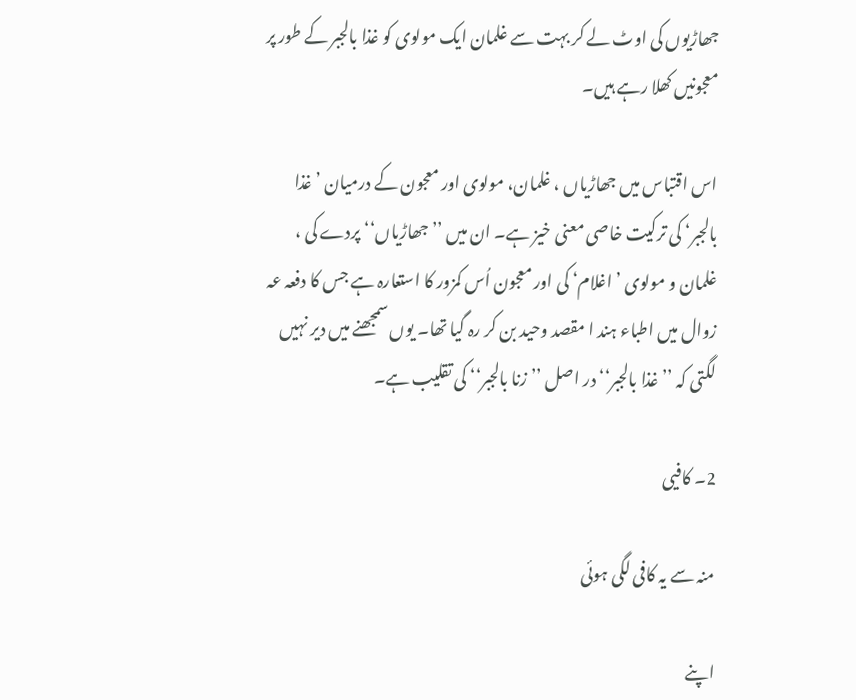جھاڑیوں کی اوٹ لے کر بہت سے غلمان ایک مولوی کو غذا بالجبر کے طور پر معجونیں کھلا رہے ہیں۔

اس اقتباس میں جھاڑیاں ، غلمان، مولوی اور معجون کے درمیان ’ غذا بالجبر‘ کی ترکیت خاصی معنی خیز ہے۔ ان میں ’’ جھاڑیاں‘‘ پردے کی ، غلمان و مولوی ’ اغلام‘ کی اور معجون اُس کمزور کا استعارہ ہے جس کا دفعہ عہ زوال میں اطباء ہند ا مقصد وحید بن کر رہ گیا تھا۔ یوں سمجھنے میں دیر نہیں لگتی کہ ’’ غذا بالجبر‘‘ در اصل ’’ زنا بالجبر‘‘ کی تقلیب ہے۔

2۔ کافیی

منہ سے یہ کافی لگی ہوئی

اپنے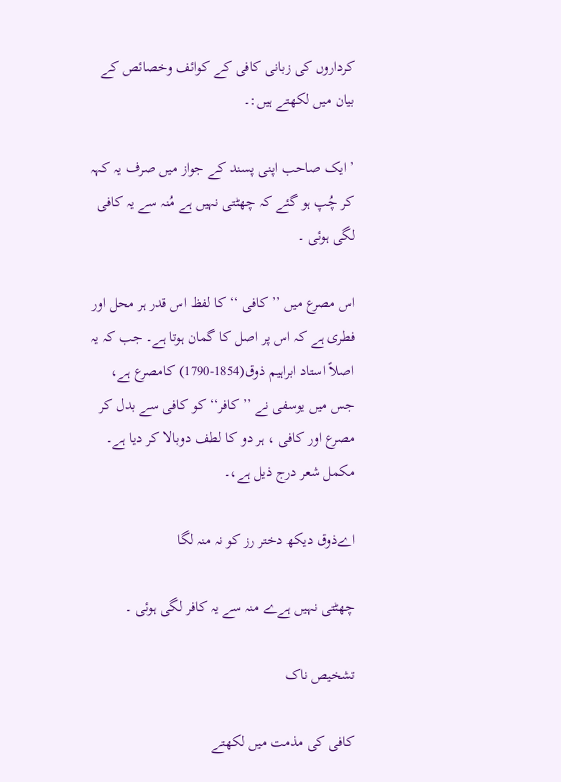کرداروں کی زبانی کافی کے کوائف وخصائص کے بیان میں لکھتے ہیں:۔

’ ایک صاحب اپنی پسند کے جواز میں صرف یہ کہہ کر چُپ ہو گئے کہ چھٹتی نہیں ہے مُنہ سے یہ کافی لگی ہوئی ۔

اس مصرع میں ’’ کافی ‘‘ کا لفظ اس قدر ہر محل اور فطری ہے کہ اس پر اصل کا گمان ہوتا ہے۔ جب کہ یہ اصلاً استاد ابراہیم ذوق(1854-1790) کامصرع ہے، جس میں یوسفی نے ’’ کافر‘‘ کو کافی سے بدل کر مصرع اور کافی ، ہر دو کا لطف دوبالا کر دیا ہے۔ مکمل شعر درج ذیل ہے،۔

اےذوق دیکھ دختر رز کو نہ منہ لگا

چھٹتی نہیں ہےے منہ سے یہ کافر لگی ہوئی ۔

تشخیص ناک

کافی کی مذمت میں لکھتے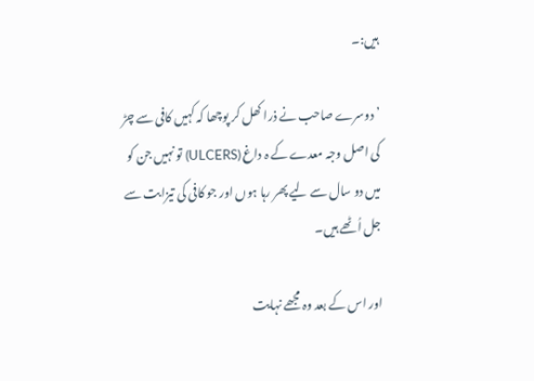ہیں:۔

’ دوسرے صاحب نے ذرا کھل کر پوچھا کہ کہیں کافی سے چڑ کی اصل وجہ معدے کے ہ داغ (ULCERS) تو نہیں جن کو میں دو سال سے لیے پھر رہا ہوں اور جو کافی کی تیزابت سے جل اُٹھے ہیں۔

اور اس کے بعد وہ مجھے نہایت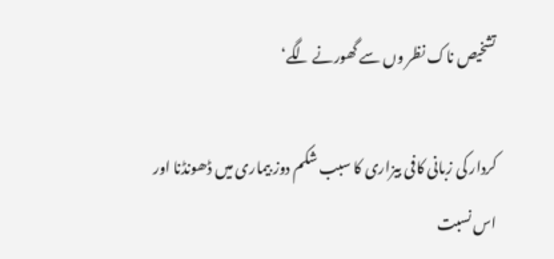تشخیص ناک نظر وں سے گھورنے لگے‘

کردار کی زبانی کافی بیزاری کا سبب شکم دوز بیماری میں ڈھونڈنا اور اس نسبت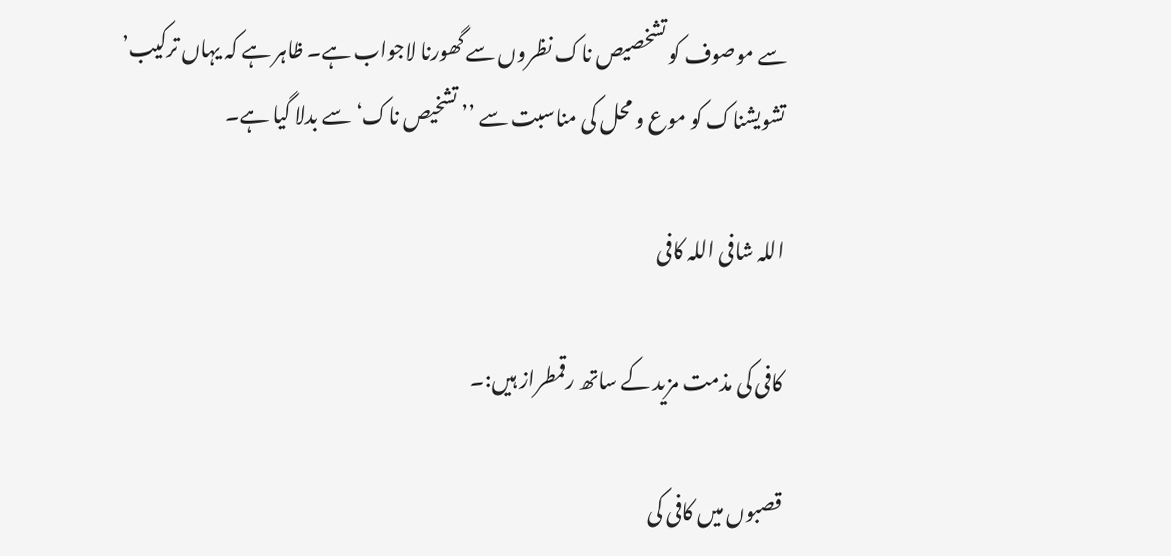سے موصوف کو تشخصیص ناک نظروں سے گھورنا لاجواب ہے۔ ظاہر ہے کہ یہاں ترکیب’ تشویشناک کو موع و محل کی مناسبت سے ’’ تشخیص ناک‘ سے بدلا گیا ہے۔

اللہ شافی اللہ کافی

کافی کی مذمت مزید کے ساتھ رقمطراز ہیں:۔

قصبوں میں کافی کی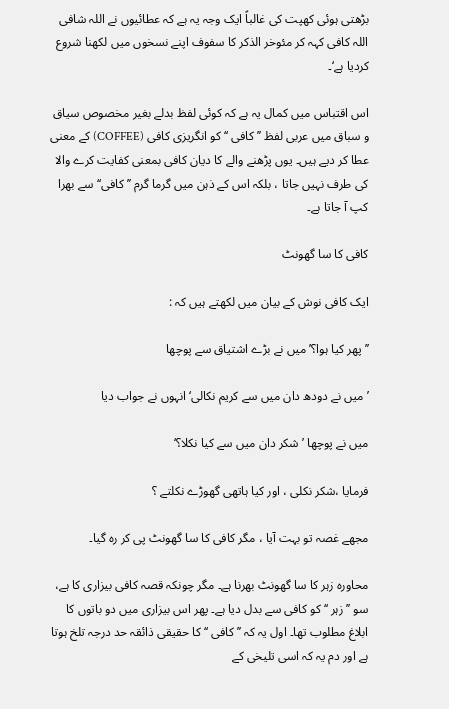بڑھتی ہوئی کھپت کی غالباً ایک وجہ یہ ہے کہ عطائیوں نے اللہ شافی اللہ کافی کہہ کر مئوخر الذکر کا سفوف اپنے نسخوں میں لکھنا شروع کردیا ہے‘۔

اس اقتباس میں کمال یہ ہے کہ کوئی لفظ بدلے بغیر مخصوص سیاق و سباق میں عربی لفظ ’’ کافی ‘‘ کو انگریزی کافی (COFFEE) کے معنی عطا کر دیے ہیں۔ یوں پڑھنے والے کا دیان کافی بمعنی کفایت کرے والا کی طرف نہیں جاتا ، بلکہ اس کے ذہن میں گرما گرم ’’ کافی‘‘ سے بھرا کپ آ جاتا ہے۔

کافی کا سا گھونٹ

ایک کافی نوش کے بیان میں لکھتے ہیں کہ :

’’ پھر کیا ہوا؟’ میں نے بڑے اشتیاق سے پوچھا

’ میں نے دودھ دان میں سے کریم نکالی‘ انہوں نے جواب دیا

میں نے پوچھا ’ شکر دان میں سے کیا نکلا؟‘

فرمایا ،شکر نکلی ، اور کیا ہاتھی گھوڑے نکلتے ؟

مجھے غصہ تو بہت آیا ، مگر کافی کا سا گھونٹ پی کر رہ گیا۔

محاورہ زہر کا سا گھونٹ بھرنا ہے۔ مگر چونکہ قصہ کافی بیزاری کا ہے، سو ’’ زہر ‘‘ کو کافی سے بدل دیا ہے۔ پھر اس بیزاری میں دو باتوں کا ابلاغ مطلوب تھا۔ اول یہ کہ ’’ کافی ‘‘ کا حقیقی ذائقہ حد درجہ تلخ ہوتا ہے اور دم یہ کہ اسی تلیخی کے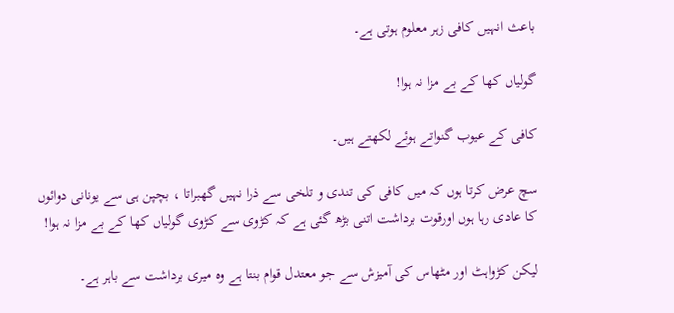باعث انہیں کافی زہر معلوم ہوتی ہے۔

گولیاں کھا کے بے مزا نہ ہوا!

کافی کے عیوب گنواتے ہوئے لکھتے ہیں۔

سچ عرض کرتا ہوں کہ میں کافی کی تندی و تلخی سے ذرا نہیں گھبراتا ، بچپن ہی سے یونانی دوائوں کا عادی رہا ہوں اورقوت برداشت اتنی بڑھ گئی ہے کہ کڑوی سے کڑوی گولیاں کھا کے بے مزا نہ ہوا!

لیکن کڑواہٹ اور مٹھاس کی آمیزش سے جو معتدل قوام بنتا ہے وہ میری برداشت سے باہر ہے۔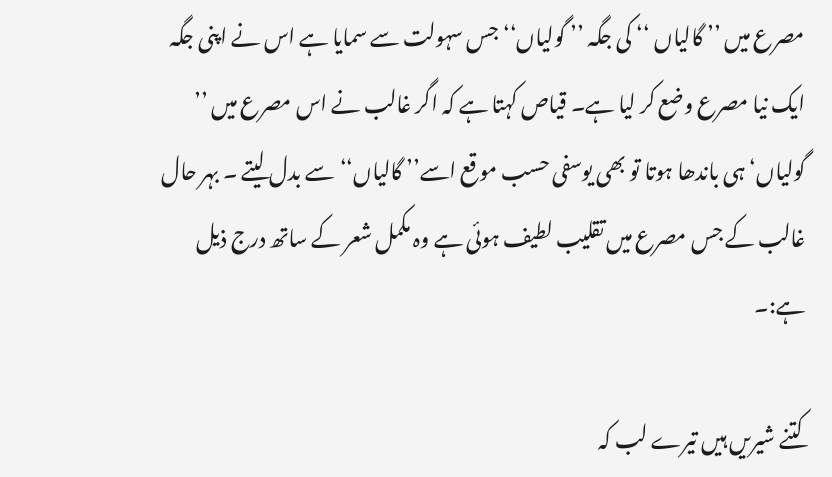مصرع میں ’’ گالیاں ‘‘ کی جگہ ’’ گولیاں‘‘ جس سہولت سے سمایا ہے اس نے اپنی جگہ ایک نیا مصرع وضع کر لیا ہے۔ قیاص کہتا ہے کہ اگر غالب نے اس مصرع میں ’’ گولیاں‘ ہی باندھا ہوتا تو بھی یوسفی حسب موقع اسے’’ گالیاں‘‘سے بدل لیتے ۔ بہر حال غالب کے جس مصرع میں تقلیب لطیف ہوئی ہے وہ مکمل شعر کے ساتھ درج ذیل ہے:۔

کتنے شیریں ہیں تیرے لب کہ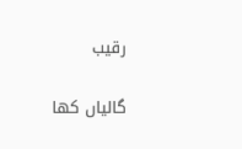رقیب

گالیاں کھا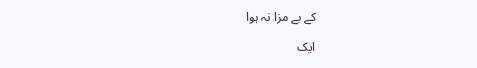کے بے مزا نہ ہوا

ایک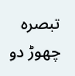تبصرہ چھوڑ دو